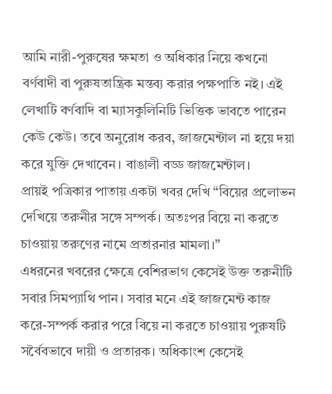আমি নারী-পুরুষের ক্ষমতা ও অধিকার নিয়ে কখনো বর্ণবাদী বা পুরুষতান্ত্রিক মন্তব্য করার পক্ষপাতি নই। এই লেখাটি বর্ণবাদি বা ম্যাসকুলিনিটি ভিত্তিক ভাবতে পারেন কেউ কেউ। তবে অনুরোধ করব, জাজমেন্টাল না হয়ে দয়া করে যুক্তি দেখাবেন। বাঙালী বড্ড জাজমেন্টাল।
প্রায়ই পত্রিকার পাতায় একটা খবর দেখি “বিয়ের প্রলোভন দেখিয়ে তরুনীর সঙ্গে সম্পর্ক। অতঃপর বিয়ে না করতে চাওয়ায় তরুণের নামে প্রতারনার মামলা।”
এধরনের খবরের ক্ষেত্রে বেশিরভাগ কেসেই উক্ত তরুনীটি সবার সিমপ্যাথি পান। সবার মনে এই জাজমেন্ট কাজ করে-সম্পর্ক করার পরে বিয়ে না করতে চাওয়ায় পুরুষটি সর্বৈবভাবে দায়ী ও প্রতারক। অধিকাংশ কেসেই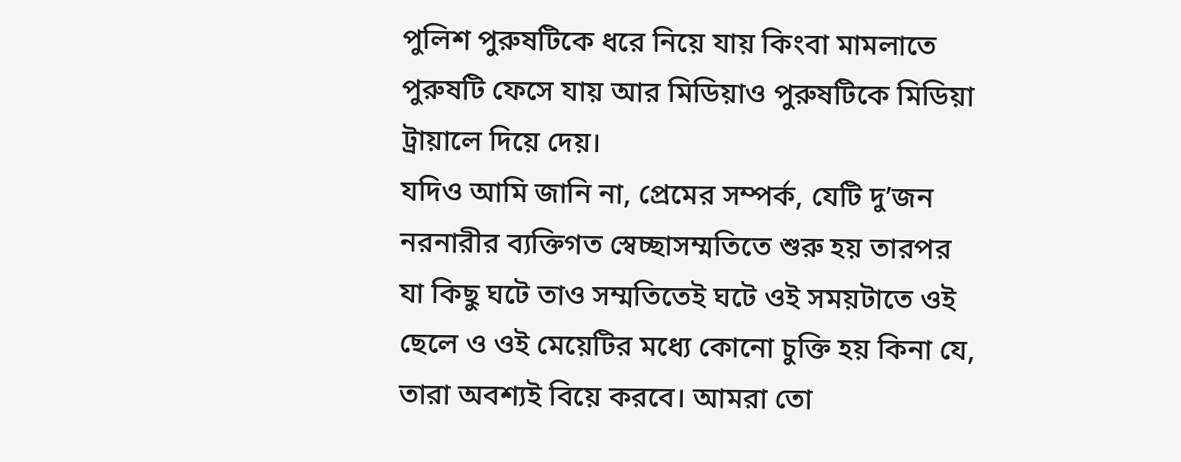পুলিশ পুরুষটিকে ধরে নিয়ে যায় কিংবা মামলাতে পুরুষটি ফেসে যায় আর মিডিয়াও পুরুষটিকে মিডিয়া ট্রায়ালে দিয়ে দেয়।
যদিও আমি জানি না, প্রেমের সম্পর্ক, যেটি দু’জন নরনারীর ব্যক্তিগত স্বেচ্ছাসম্মতিতে শুরু হয় তারপর যা কিছু ঘটে তাও সম্মতিতেই ঘটে ওই সময়টাতে ওই ছেলে ও ওই মেয়েটির মধ্যে কোনো চুক্তি হয় কিনা যে, তারা অবশ্যই বিয়ে করবে। আমরা তো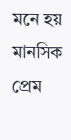মনে হয় মানসিক প্রেম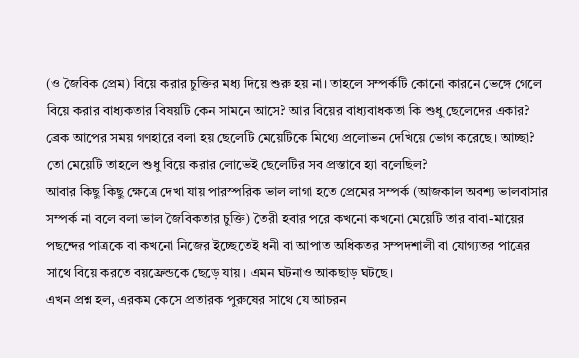(ও জৈবিক প্রেম) বিয়ে করার চুক্তির মধ্য দিয়ে শুরু হয় না। তাহলে সম্পর্কটি কোনো কারনে ভেঙ্গে গেলে বিয়ে করার বাধ্যকতার বিষয়টি কেন সামনে আসে? আর বিয়ের বাধ্যবাধকতা কি শুধু ছেলেদের একার?
ব্রেক আপের সময় গণহারে বলা হয় ছেলেটি মেয়েটিকে মিথ্যে প্রলোভন দেখিয়ে ভোগ করেছে। আচ্ছা? তো মেয়েটি তাহলে শুধু বিয়ে করার লোভেই ছেলেটির সব প্রস্তাবে হ্যা বলেছিল?
আবার কিছু কিছু ক্ষেত্রে দেখা যায় পারস্পরিক ভাল লাগা হতে প্রেমের সম্পর্ক (আজকাল অবশ্য ভালবাসার সম্পর্ক না বলে বলা ভাল জৈবিকতার চুক্তি) তৈরী হবার পরে কখনো কখনো মেয়েটি তার বাবা-মায়ের পছন্দের পাত্রকে বা কখনো নিজের ইচ্ছেতেই ধনী বা আপাত অধিকতর সম্পদশালী বা যোগ্যতর পাত্রের সাথে বিয়ে করতে বয়ফ্রেন্ডকে ছেড়ে যায়। এমন ঘটনাও আকছাড় ঘটছে।
এখন প্রশ্ন হল, এরকম কেসে প্রতারক পুরুষের সাথে যে আচরন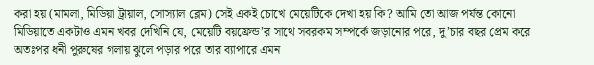করা হয় (মামলা, মিডিয়া ট্রায়াল, সোস্যাল ব্লেম) সেই একই চোখে মেয়েটিকে দেখা হয় কি? আমি তো আজ পর্যন্ত কোনো মিডিয়াতে একটাও এমন খবর দেখিনি যে, মেয়েটি বয়ফ্রেন্ড’র সাথে সবরকম সম্পর্কে জড়ানোর পরে, দু’চার বছর প্রেম করে অতঃপর ধনী পুরুষের গলায় ঝুলে পড়ার পরে তার ব্যাপারে এমন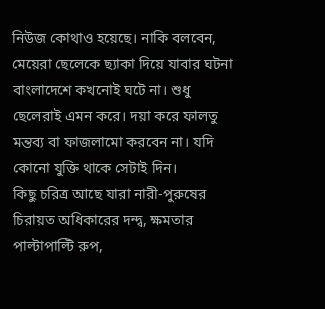নিউজ কোথাও হয়েছে। নাকি বলবেন, মেয়েরা ছেলেকে ছ্যাকা দিয়ে যাবার ঘটনা বাংলাদেশে কখনোই ঘটে না। শুধু ছেলেরাই এমন করে। দয়া করে ফালতু মন্তব্য বা ফাজলামো করবেন না। যদি কোনো যুক্তি থাকে সেটাই দিন।
কিছু চরিত্র আছে যারা নারী-পুরুষের চিরায়ত অধিকারের দন্দ্ব, ক্ষমতার পাল্টাপাল্টি রুপ,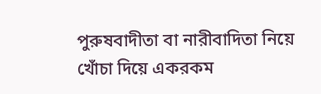পুরুষবাদীতা বা নারীবাদিতা নিয়ে খোঁচা দিয়ে একরকম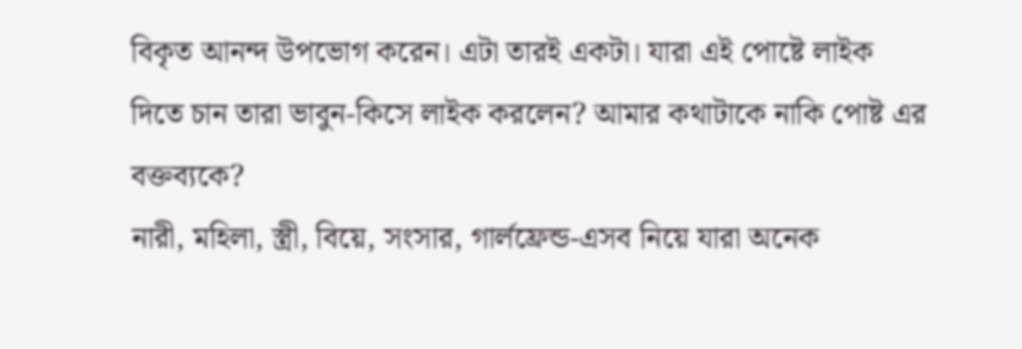বিকৃত আনন্দ উপভোগ করেন। এটা তারই একটা। যারা এই পোষ্টে লাইক দিতে চান তারা ভাবুন-কিসে লাইক করলেন? আমার কথাটাকে নাকি পোষ্ট এর বক্তব্যকে?
নারী, মহিলা, স্ত্রী, বিয়ে, সংসার, গার্লফ্রেন্ড-এসব নিয়ে যারা অনেক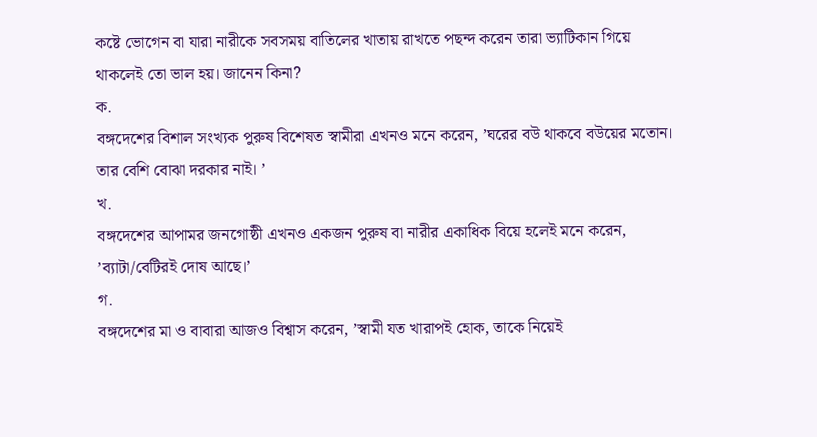কষ্টে ভোগেন বা যারা নারীকে সবসময় বাতিলের খাতায় রাখতে পছন্দ করেন তারা ভ্যাটিকান গিয়ে থাকলেই তো ভাল হয়। জানেন কিনা?
ক.
বঙ্গদেশের বিশাল সংখ্যক পুরুষ বিশেষত স্বামীরা এখনও মনে করেন, ’ঘরের বউ থাকবে বউয়ের মতোন। তার বেশি বোঝা দরকার নাই। ’
খ.
বঙ্গদেশের আপামর জনগোষ্ঠী এখনও একজন পুরুষ বা নারীর একাধিক বিয়ে হলেই মনে করেন, ’ব্যাটা/বেটিরই দোষ আছে।’
গ.
বঙ্গদেশের মা ও বাবারা আজও বিশ্বাস করেন, ’স্বামী যত খারাপই হোক, তাকে নিয়েই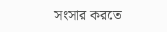সংসার করতে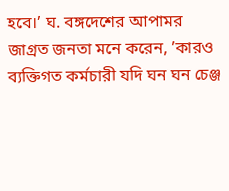হবে।’ ঘ. বঙ্গদেশের আপামর জাগ্রত জনতা মনে করেন, ’কারও ব্যক্তিগত কর্মচারী যদি ঘন ঘন চেঞ্জ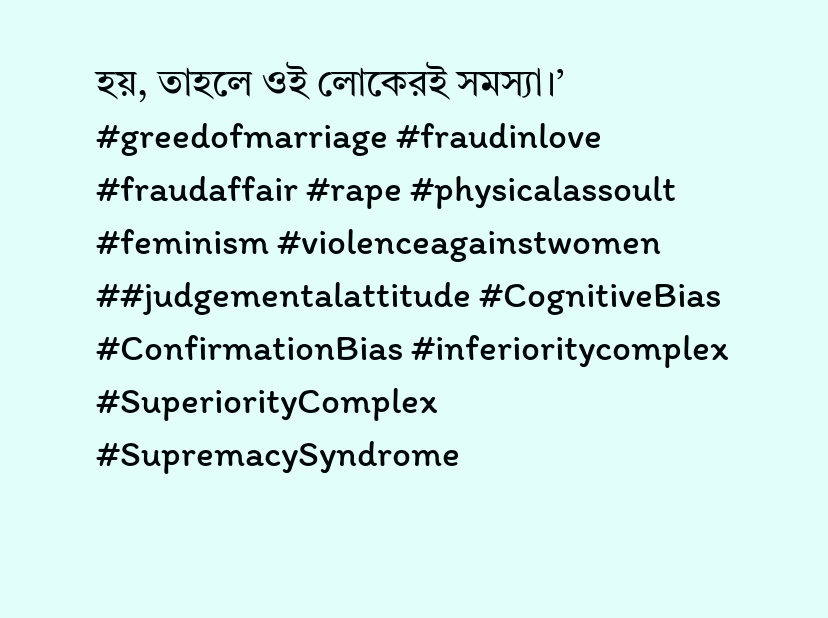হয়, তাহলে ওই লোকেরই সমস্যা।’
#greedofmarriage #fraudinlove #fraudaffair #rape #physicalassoult #feminism #violenceagainstwomen ##judgementalattitude #CognitiveBias #ConfirmationBias #inferioritycomplex #SuperiorityComplex #SupremacySyndrome